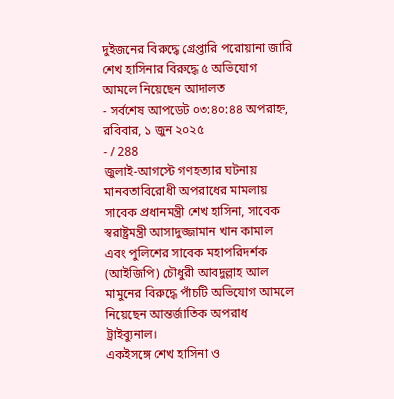দুইজনের বিরুদ্ধে গ্রেপ্তারি পরোয়ানা জারি
শেখ হাসিনার বিরুদ্ধে ৫ অভিযোগ আমলে নিয়েছেন আদালত
- সর্বশেষ আপডেট ০৩:৪০:৪৪ অপরাহ্ন, রবিবার, ১ জুন ২০২৫
- / 288
জুলাই-আগস্টে গণহত্যার ঘটনায় মানবতাবিরোধী অপরাধের মামলায় সাবেক প্রধানমন্ত্রী শেখ হাসিনা, সাবেক স্বরাষ্ট্রমন্ত্রী আসাদুজ্জামান খান কামাল এবং পুলিশের সাবেক মহাপরিদর্শক (আইজিপি) চৌধুরী আবদুল্লাহ আল মামুনের বিরুদ্ধে পাঁচটি অভিযোগ আমলে নিয়েছেন আন্তর্জাতিক অপরাধ ট্রাইব্যুনাল।
একইসঙ্গে শেখ হাসিনা ও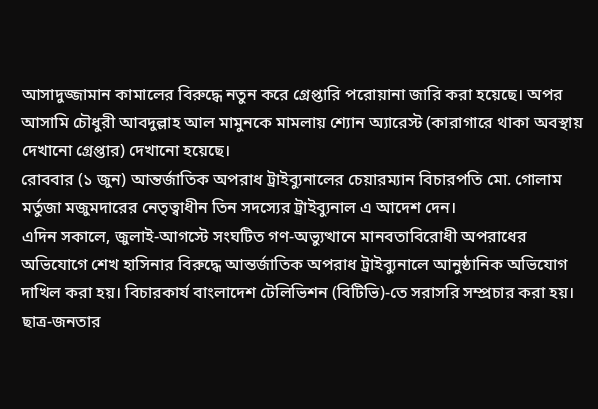আসাদুজ্জামান কামালের বিরুদ্ধে নতুন করে গ্রেপ্তারি পরোয়ানা জারি করা হয়েছে। অপর আসামি চৌধুরী আবদুল্লাহ আল মামুনকে মামলায় শ্যোন অ্যারেস্ট (কারাগারে থাকা অবস্থায় দেখানো গ্রেপ্তার) দেখানো হয়েছে।
রোববার (১ জুন) আন্তর্জাতিক অপরাধ ট্রাইব্যুনালের চেয়ারম্যান বিচারপতি মো. গোলাম মর্তুজা মজুমদারের নেতৃত্বাধীন তিন সদস্যের ট্রাইব্যুনাল এ আদেশ দেন।
এদিন সকালে, জুলাই-আগস্টে সংঘটিত গণ-অভ্যুত্থানে মানবতাবিরোধী অপরাধের অভিযোগে শেখ হাসিনার বিরুদ্ধে আন্তর্জাতিক অপরাধ ট্রাইব্যুনালে আনুষ্ঠানিক অভিযোগ দাখিল করা হয়। বিচারকার্য বাংলাদেশ টেলিভিশন (বিটিভি)-তে সরাসরি সম্প্রচার করা হয়।
ছাত্র-জনতার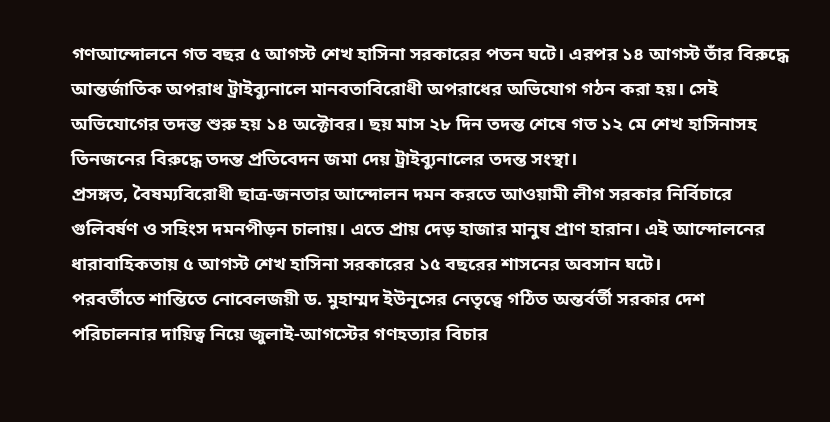গণআন্দোলনে গত বছর ৫ আগস্ট শেখ হাসিনা সরকারের পতন ঘটে। এরপর ১৪ আগস্ট তাঁর বিরুদ্ধে আন্তর্জাতিক অপরাধ ট্রাইব্যুনালে মানবতাবিরোধী অপরাধের অভিযোগ গঠন করা হয়। সেই অভিযোগের তদন্ত শুরু হয় ১৪ অক্টোবর। ছয় মাস ২৮ দিন তদন্ত শেষে গত ১২ মে শেখ হাসিনাসহ তিনজনের বিরুদ্ধে তদন্ত প্রতিবেদন জমা দেয় ট্রাইব্যুনালের তদন্ত সংস্থা।
প্রসঙ্গত, বৈষম্যবিরোধী ছাত্র-জনতার আন্দোলন দমন করতে আওয়ামী লীগ সরকার নির্বিচারে গুলিবর্ষণ ও সহিংস দমনপীড়ন চালায়। এতে প্রায় দেড় হাজার মানুষ প্রাণ হারান। এই আন্দোলনের ধারাবাহিকতায় ৫ আগস্ট শেখ হাসিনা সরকারের ১৫ বছরের শাসনের অবসান ঘটে।
পরবর্তীতে শান্তিতে নোবেলজয়ী ড. মুহাম্মদ ইউনূসের নেতৃত্বে গঠিত অন্তর্বর্তী সরকার দেশ পরিচালনার দায়িত্ব নিয়ে জুলাই-আগস্টের গণহত্যার বিচার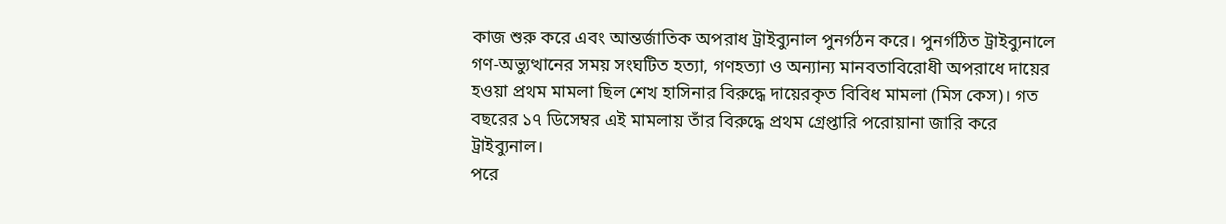কাজ শুরু করে এবং আন্তর্জাতিক অপরাধ ট্রাইব্যুনাল পুনর্গঠন করে। পুনর্গঠিত ট্রাইব্যুনালে গণ-অভ্যুত্থানের সময় সংঘটিত হত্যা, গণহত্যা ও অন্যান্য মানবতাবিরোধী অপরাধে দায়ের হওয়া প্রথম মামলা ছিল শেখ হাসিনার বিরুদ্ধে দায়েরকৃত বিবিধ মামলা (মিস কেস)। গত বছরের ১৭ ডিসেম্বর এই মামলায় তাঁর বিরুদ্ধে প্রথম গ্রেপ্তারি পরোয়ানা জারি করে ট্রাইব্যুনাল।
পরে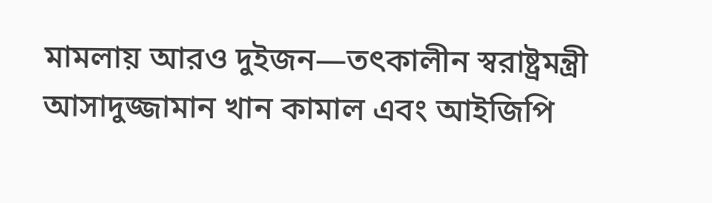মামলায় আরও দুইজন—তৎকালীন স্বরাষ্ট্রমন্ত্রী আসাদুজ্জামান খান কামাল এবং আইজিপি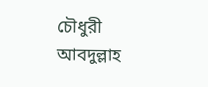চৌধুরী আবদুল্লাহ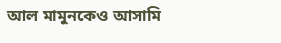আল মামুনকেও আসামি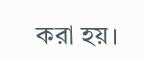করা হয়।